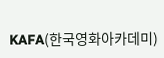KAFA(한국영화아카데미)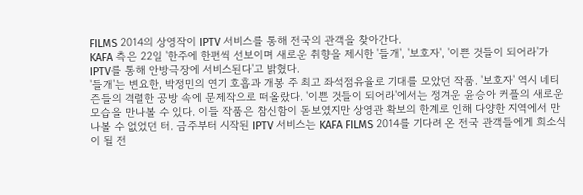FILMS 2014의 상영작이 IPTV 서비스를 통해 전국의 관객을 찾아간다.
KAFA 측은 22일 '한주에 한편씩 선보이며 새로운 취향을 제시한 '들개', '보호자', '이쁜 것들이 되어라'가 IPTV를 통해 안방극장에 서비스된다'고 밝혔다.
'들개'는 변요한, 박정민의 연기 호흡과 개봉 주 최고 좌석점유율로 기대를 모았던 작품. '보호자' 역시 네티즌들의 격렬한 공방 속에 문제작으로 떠올랐다. '이쁜 것들이 되어라'에서는 정겨운 윤승아 커플의 새로운 모습을 만나볼 수 있다. 이들 작품은 참신함이 돋보였지만 상영관 확보의 한계로 인해 다양한 지역에서 만나볼 수 없었던 터. 금주부터 시작된 IPTV 서비스는 KAFA FILMS 2014를 기다려 온 전국 관객들에게 희소식이 될 전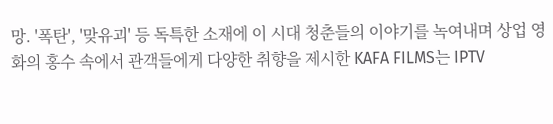망. '폭탄', '맞유괴' 등 독특한 소재에 이 시대 청춘들의 이야기를 녹여내며 상업 영화의 홍수 속에서 관객들에게 다양한 취향을 제시한 KAFA FILMS는 IPTV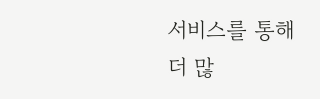서비스를 통해 더 많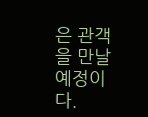은 관객을 만날 예정이다.